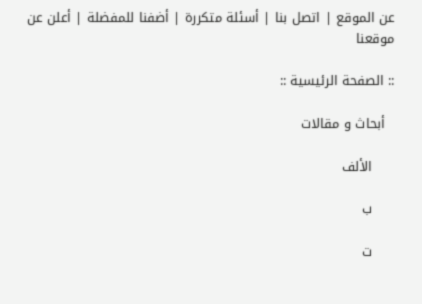عن الموقع | اتصل بنا | أسئلة متكررة | أضفنا للمفضلة | أعلن عن موقعنا

:: الصفحة الرئيسية ::

  أبحاث و مقالات

     الألف

     ب

     ت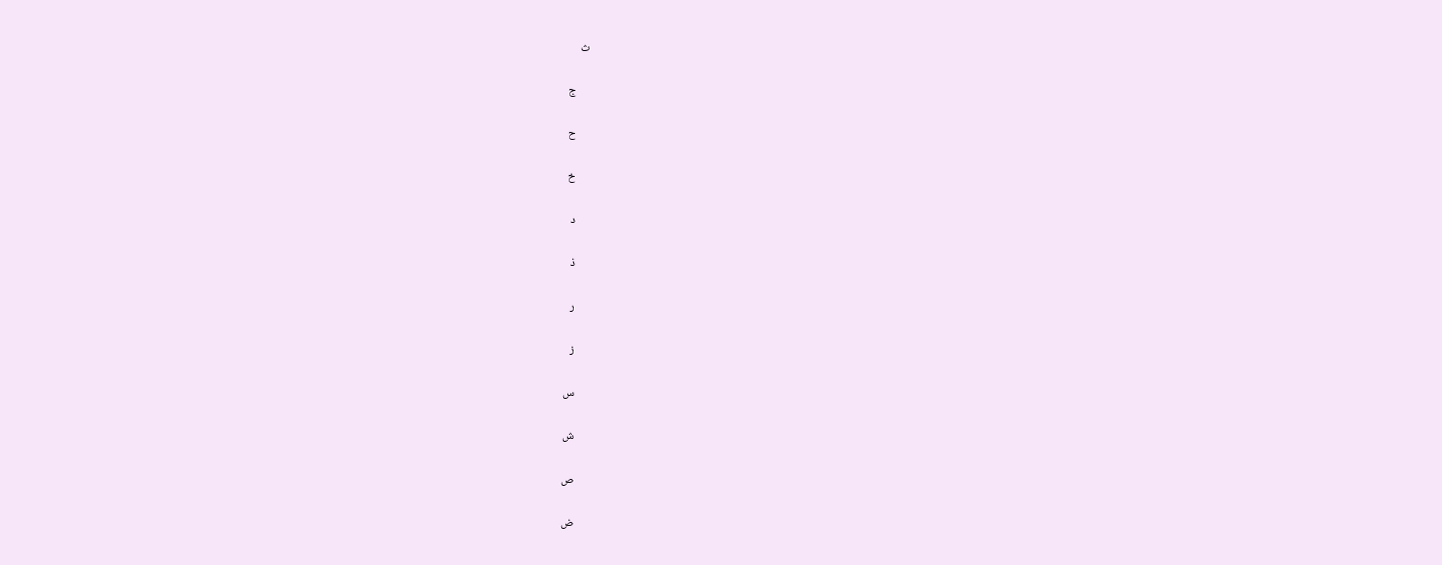ث

     ج

     ح

     خ

     د

     ذ

     ر

     ز

     س

     ش

     ص

     ض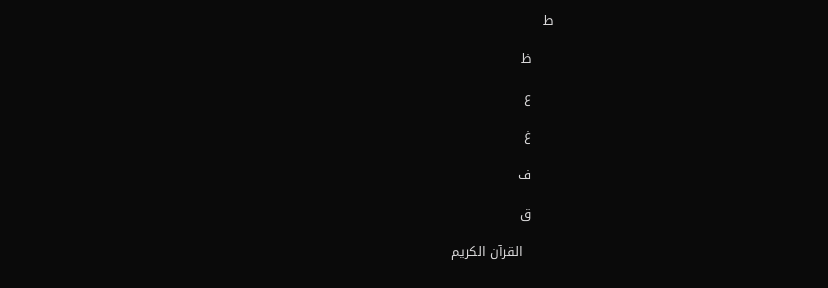ط

     ظ

     ع

     غ

     ف

     ق

       القرآن الكريم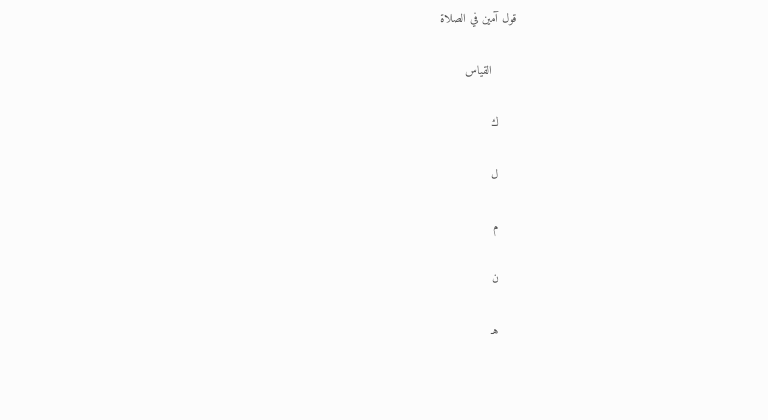قول آمين في الصلاة

       القياس

     ك

     ل

     م

     ن

     هـ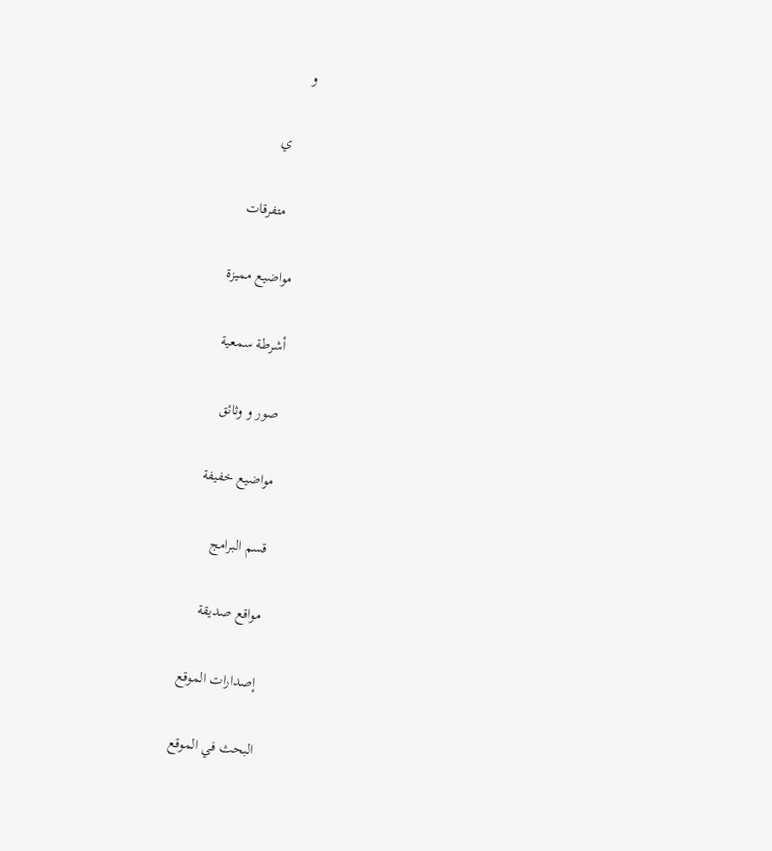و

     ي

     متفرقات

  مواضيع مميزة

  أشرطة سمعية

  صور و وثائق

  مواضيع خفيفة

  قسم البرامج

  مواقع صديقة

  إصدارات الموقع

 البحث في الموقع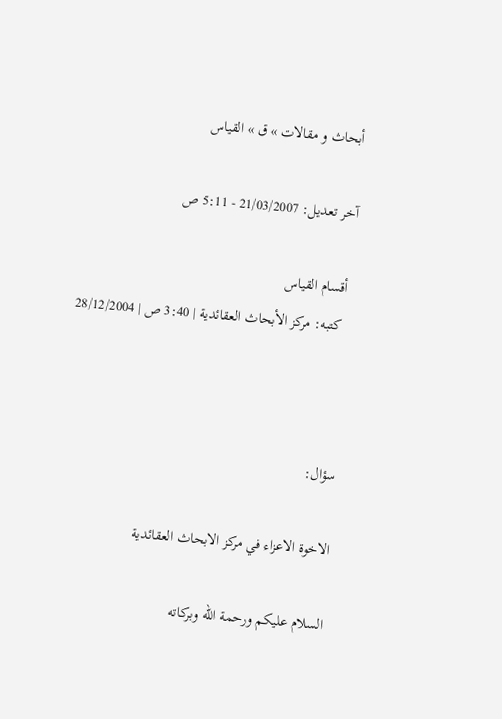أبحاث و مقالات » ق » القياس

آخر تعديل: 21/03/2007 - 5:11 ص

 أقسام القياس
  كتبه: مركز الأبحاث العقائدية | 3:40 ص | 28/12/2004



سؤال:

الاخوة الاعزاء في مركز الابحاث العقائدية

السلام عليكم ورحمة الله وبركاته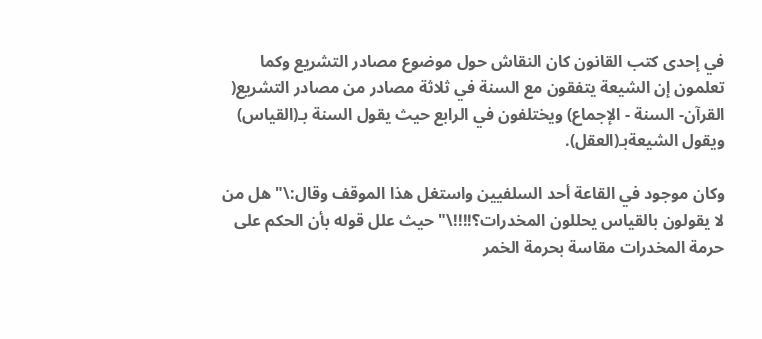في إحدى كتب القانون كان النقاش حول موضوع مصادر التشريع وكما تعلمون إن الشيعة يتفقون مع السنة في ثلاثة مصادر من مصادر التشريع( القرآن- السنة - الإجماع) ويختلفون في الرابع حيث يقول السنة بـ(القياس) ويقول الشيعةبـ(العقل).

وكان موجود في القاعة أحد السلفيين واستغل هذا الموقف وقال:\"هل من لا يقولون بالقياس يحللون المخدرات؟!!!!\" حيث علل قوله بأن الحكم على حرمة المخدرات مقاسة بحرمة الخمر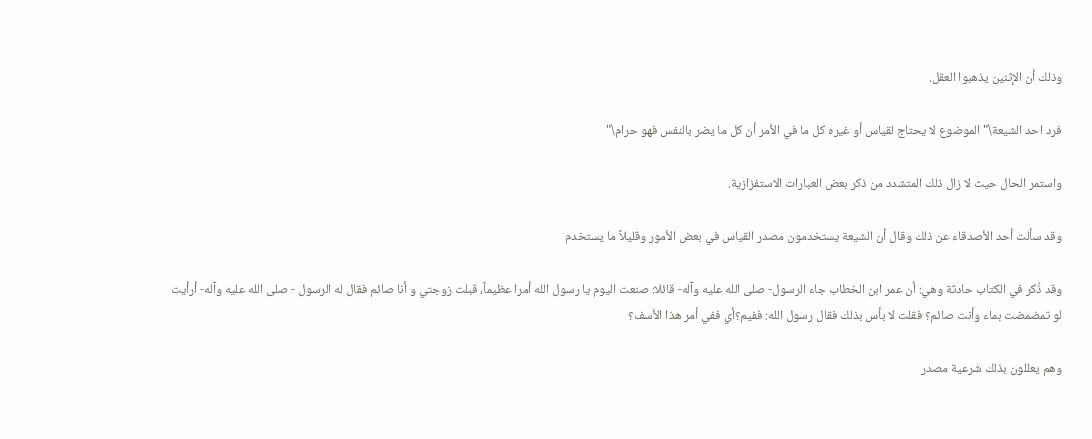وذلك أن الإثنين يذهبوا العقل.

فرد احد الشيعة\" الموضوع لا يحتاج لقياس أو غيره كل ما في الأمر أن كل ما يضر بالنفس فهو حرام\"

واستمر الحال حيث لا زال ذلك المتشدد من ذكر بعض العبارات الاستفزازية.

وقد سألت أحد الأصدقاء عن ذلك وقال أن الشيعة يستخدمون مصدر القياس في بعض الأمور وقليلاً ما يستخدم

وقد ذُكر في الكتاب حادثة وهي: أن عمر ابن الخطاب جاء الرسول- صلى الله عليه وآله- قائلا: صنعت اليوم يا رسول الله أمرا عظيماً، قبلت زوجتي و أنا صائم فقال له الرسول - صلى الله عليه وآله- أرأيت لو تمضمضت بماء وأنت صائم؟ فقلت لا بأس بذلك فقال رسول الله: ففيم؟أي ففي أمر هذا الأسف؟

وهم يعللون بذلك شرعية مصدر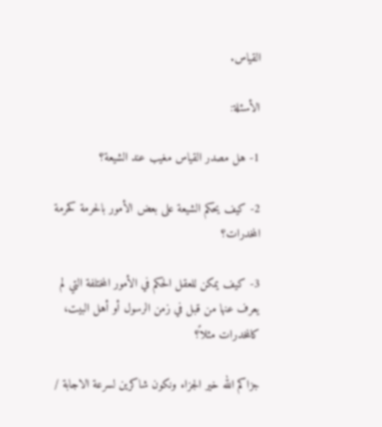القياس.

الأسئلة:

1- هل مصدر القياس مغيب عند الشيعة؟

2- كيف يحكم الشيعة على بعض الأمور بالحرمة كحرمة المخدرات؟

3- كيف يمكن للعقل الحكم في الأمور المختلفة التي لم يعرف عنها من قبل في زمن الرسول أو أهل البيت، كالمخدرات مثلاً؟

جزاكم الله خير الجزاء ونكون شاكرين لسرعة الاجابة /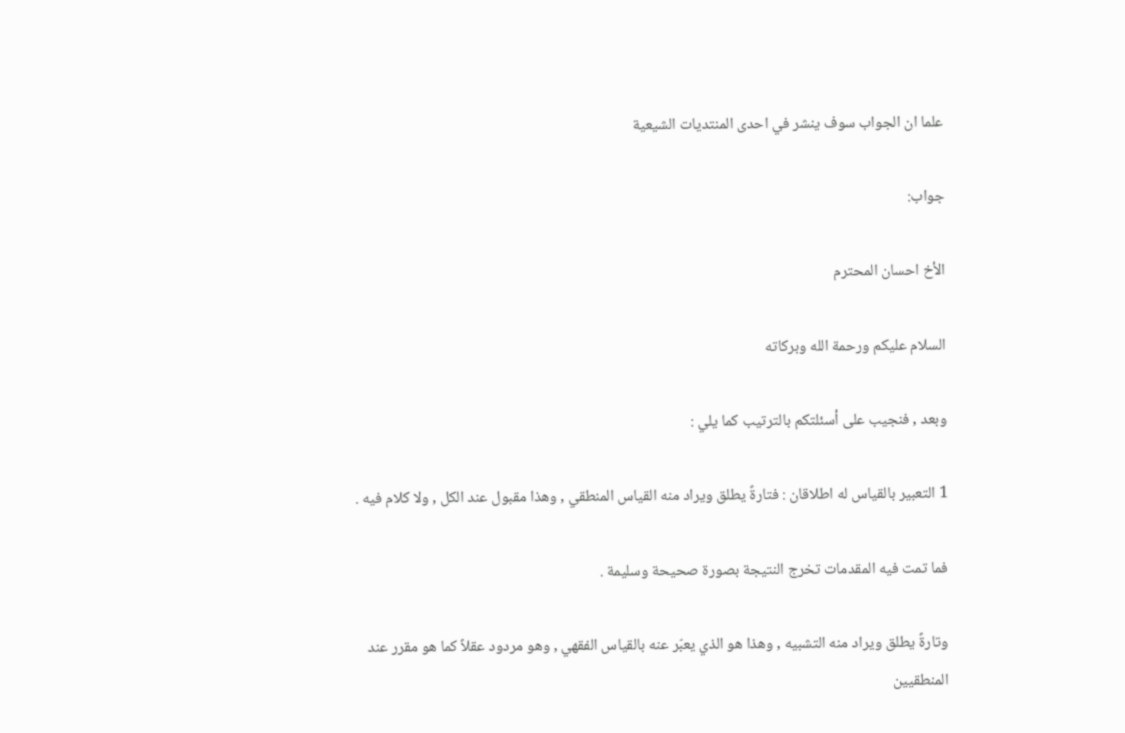علما ان الجواب سوف ينشر في احدى المنتديات الشيعية

جواب:

الأخ احسان المحترم

السلام عليكم ورحمة الله وبركاته

وبعد , فنجيب على أسئلتكم بالترتيب كما يلي :

1 التعبير بالقياس له اطلاقان : فتارةً يطلق ويراد منه القياس المنطقي , وهذا مقبول عند الكل , ولا كلام فيه .

فما تمت فيه المقدمات تخرج النتيجة بصورة صحيحة وسليمة .

وتارةً يطلق ويراد منه التشبيه , وهذا هو الذي يعبّر عنه بالقياس الفقهي , وهو مردود عقلاً كما هو مقرر عند المنطقيين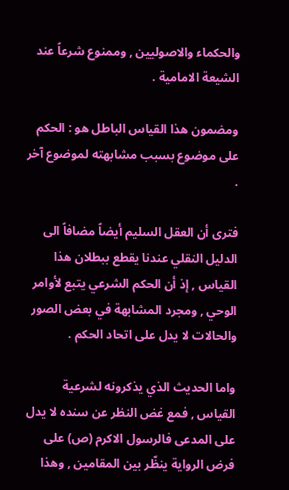والحكماء والاصوليين , وممنوع شرعاً عند الشيعة الامامية .

ومضمون هذا القياس الباطل هو : الحكم على موضوع بسبب مشابهته لموضوع آخر .

فترى أن العقل السليم أيضاً مضافاً الى الدليل النقلي عندنا يقطع ببطلان هذا القياس , إذ أن الحكم الشرعي يتبع لأوامر الوحي , ومجرد المشابهة في بعض الصور والحالات لا يدل على اتحاد الحكم .

واما الحديث الذي يذكرونه لشرعية القياس , فمع غض النظر عن سنده لا يدل على المدعى فالرسول الاكرم (ص) على فرض الرواية ينظّر بين المقامين , وهذا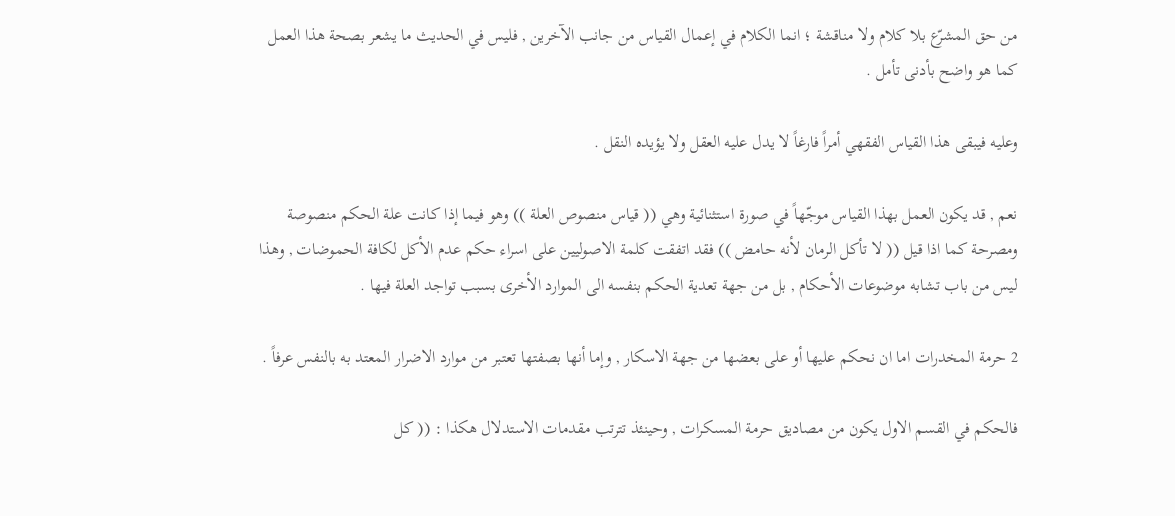من حق المشرّع بلا كلام ولا مناقشة ؛ انما الكلام في إعمال القياس من جانب الآخرين , فليس في الحديث ما يشعر بصحة هذا العمل كما هو واضح بأدنى تأمل .

وعليه فيبقى هذا القياس الفقهي أمراً فارغاً لا يدل عليه العقل ولا يؤيده النقل .

نعم , قد يكون العمل بهذا القياس موجّهاً في صورة استثنائية وهي (( قياس منصوص العلة )) وهو فيما إذا كانت علة الحكم منصوصة ومصرحة كما اذا قيل (( لا تأكل الرمان لأنه حامض )) فقد اتفقت كلمة الاصوليين على اسراء حكم عدم الأكل لكافة الحموضات , وهذا ليس من باب تشابه موضوعات الأحكام , بل من جهة تعدية الحكم بنفسه الى الموارد الأخرى بسبب تواجد العلة فيها .

2 حرمة المخدرات اما ان نحكم عليها أو على بعضها من جهة الاسكار , وإما أنها بصفتها تعتبر من موارد الاضرار المعتد به بالنفس عرفاً .

فالحكم في القسم الاول يكون من مصاديق حرمة المسكرات , وحينئذ تترتب مقدمات الاستدلال هكذا : (( كل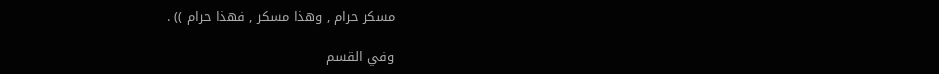مسكر حرام , وهذا مسكر , فهذا حرام )) .

وفي القسم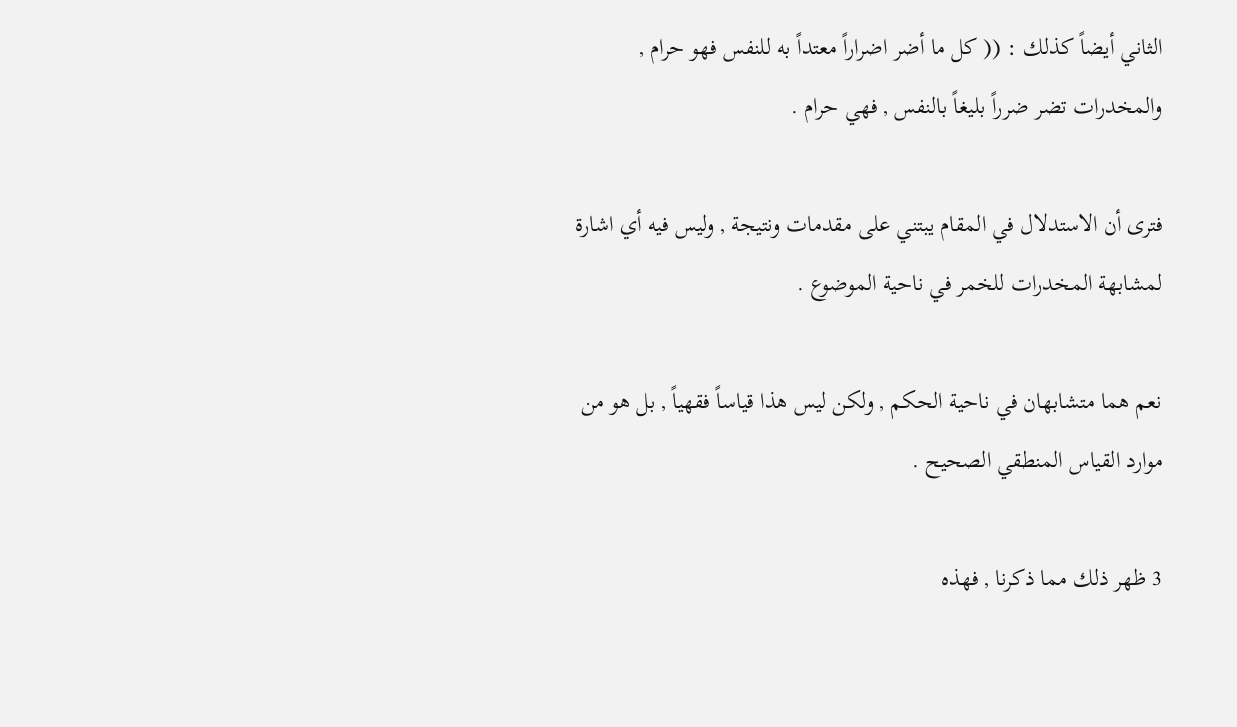الثاني أيضاً كذلك : (( كل ما أضر اضراراً معتداً به للنفس فهو حرام , والمخدرات تضر ضرراً بليغاً بالنفس , فهي حرام .

فترى أن الاستدلال في المقام يبتني على مقدمات ونتيجة , وليس فيه أي اشارة لمشابهة المخدرات للخمر في ناحية الموضوع .

نعم هما متشابهان في ناحية الحكم , ولكن ليس هذا قياساً فقهياً , بل هو من موارد القياس المنطقي الصحيح .

3 ظهر ذلك مما ذكرنا , فهذه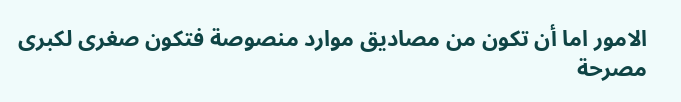الامور اما أن تكون من مصاديق موارد منصوصة فتكون صغرى لكبرى مصرحة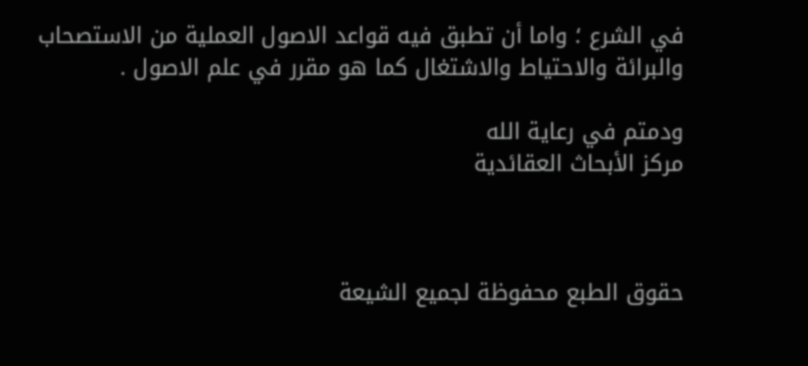في الشرع ؛ واما أن تطبق فيه قواعد الاصول العملية من الاستصحاب والبرائة والاحتياط والاشتغال كما هو مقرر في علم الاصول .

ودمتم في رعاية الله
مركز الأبحاث العقائدية



حقوق الطبع محفوظة لجميع الشيعة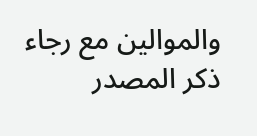والموالين مع رجاء ذكر المصدر